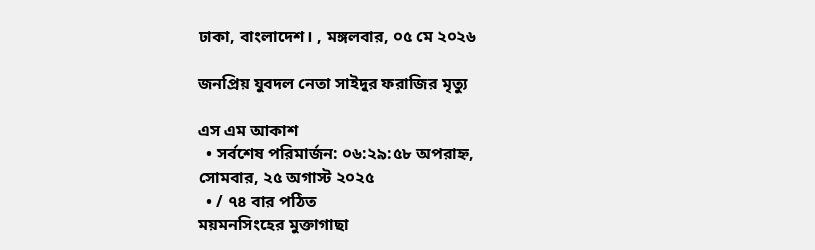ঢাকা, বাংলাদেশ। , মঙ্গলবার, ০৫ মে ২০২৬

জনপ্রিয় যুবদল নেতা সাইদুর ফরাজির মৃত্যু

এস এম আকাশ
  • সর্বশেষ পরিমার্জন: ০৬:২৯:৫৮ অপরাহ্ন, সোমবার, ২৫ অগাস্ট ২০২৫
  • / ৭৪ বার পঠিত
ময়মনসিংহের মুক্তাগাছা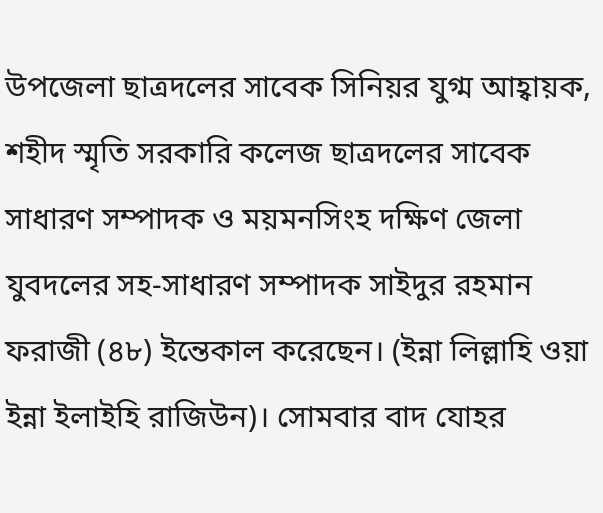উপজেলা ছাত্রদলের সাবেক সিনিয়র যুগ্ম আহ্বায়ক, শহীদ স্মৃতি সরকারি কলেজ ছাত্রদলের সাবেক সাধারণ সম্পাদক ও ময়মনসিংহ দক্ষিণ জেলা যুবদলের সহ-সাধারণ সম্পাদক সাইদুর রহমান ফরাজী (৪৮) ইন্তেকাল করেছেন। (ইন্না লিল্লাহি ওয়া ইন্না ইলাইহি রাজিউন)। সোমবার বাদ যোহর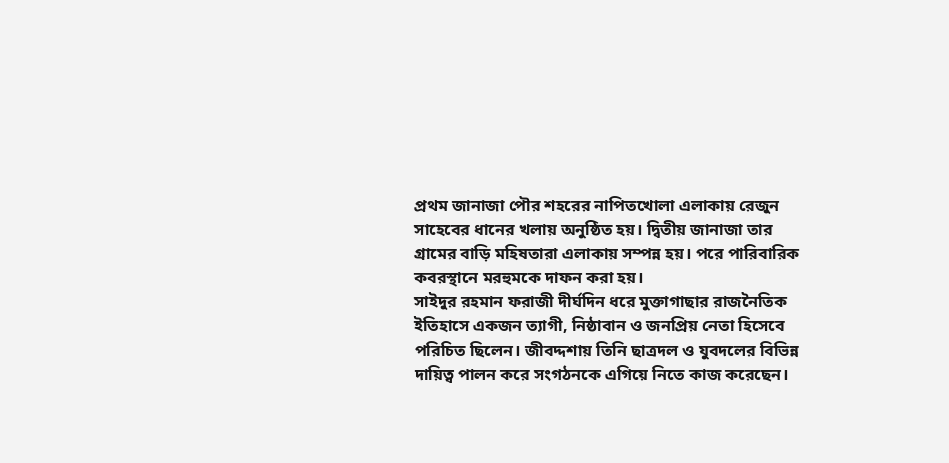প্রথম জানাজা পৌর শহরের নাপিতখোলা এলাকায় রেজুন সাহেবের ধানের খলায় অনুষ্ঠিত হয়। দ্বিতীয় জানাজা তার গ্রামের বাড়ি মহিষতারা এলাকায় সম্পন্ন হয়। পরে পারিবারিক কবরস্থানে মরহুমকে দাফন করা হয়।
সাইদুর রহমান ফরাজী দীর্ঘদিন ধরে মুক্তাগাছার রাজনৈতিক ইতিহাসে একজন ত্যাগী, নিষ্ঠাবান ও জনপ্রিয় নেতা হিসেবে পরিচিত ছিলেন। জীবদ্দশায় তিনি ছাত্রদল ও যুবদলের বিভিন্ন দায়িত্ব পালন করে সংগঠনকে এগিয়ে নিতে কাজ করেছেন।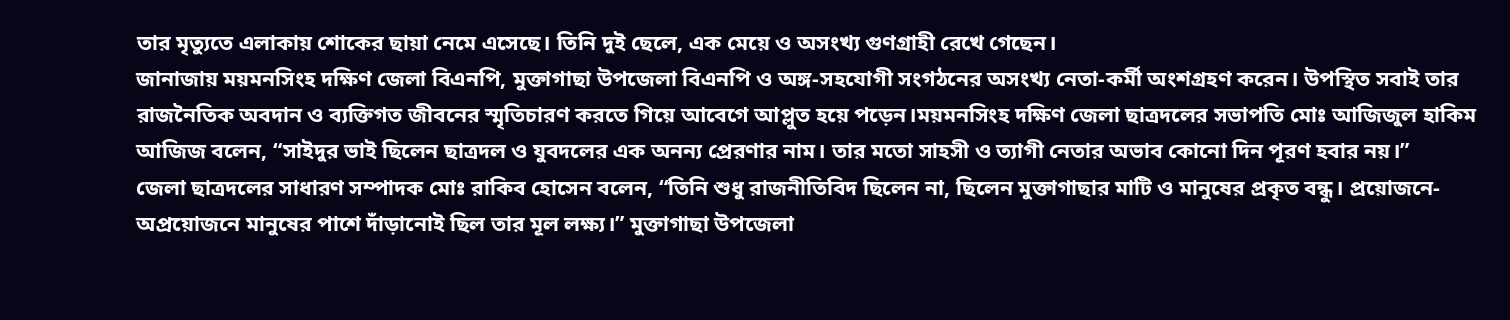তার মৃত্যুতে এলাকায় শোকের ছায়া নেমে এসেছে। তিনি দুই ছেলে, এক মেয়ে ও অসংখ্য গুণগ্রাহী রেখে গেছেন।
জানাজায় ময়মনসিংহ দক্ষিণ জেলা বিএনপি, মুক্তাগাছা উপজেলা বিএনপি ও অঙ্গ-সহযোগী সংগঠনের অসংখ্য নেতা-কর্মী অংশগ্রহণ করেন। উপস্থিত সবাই তার রাজনৈতিক অবদান ও ব্যক্তিগত জীবনের স্মৃতিচারণ করতে গিয়ে আবেগে আপ্লুত হয়ে পড়েন।ময়মনসিংহ দক্ষিণ জেলা ছাত্রদলের সভাপতি মোঃ আজিজুল হাকিম আজিজ বলেন, “সাইদুর ভাই ছিলেন ছাত্রদল ও যুবদলের এক অনন্য প্রেরণার নাম। তার মতো সাহসী ও ত্যাগী নেতার অভাব কোনো দিন পূরণ হবার নয়।”
জেলা ছাত্রদলের সাধারণ সম্পাদক মোঃ রাকিব হোসেন বলেন, “তিনি শুধু রাজনীতিবিদ ছিলেন না, ছিলেন মুক্তাগাছার মাটি ও মানুষের প্রকৃত বন্ধু। প্রয়োজনে-অপ্রয়োজনে মানুষের পাশে দাঁড়ানোই ছিল তার মূল লক্ষ্য।” মুক্তাগাছা উপজেলা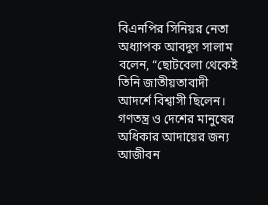বিএনপির সিনিয়র নেতা অধ্যাপক আবদুস সালাম বলেন, “ছোটবেলা থেকেই তিনি জাতীয়তাবাদী আদর্শে বিশ্বাসী ছিলেন। গণতন্ত্র ও দেশের মানুষের অধিকার আদায়ের জন্য আজীবন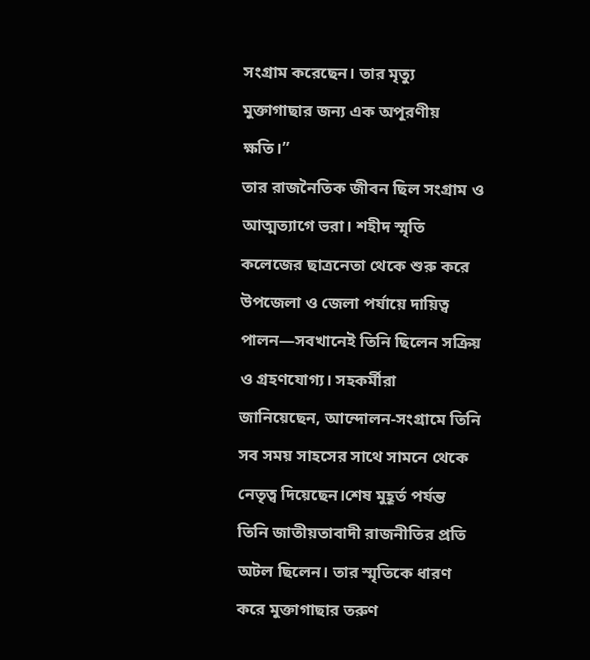সংগ্রাম করেছেন। তার মৃত্যু মুক্তাগাছার জন্য এক অপূরণীয় ক্ষতি।”
তার রাজনৈতিক জীবন ছিল সংগ্রাম ও আত্মত্যাগে ভরা। শহীদ স্মৃতি কলেজের ছাত্রনেতা থেকে শুরু করে উপজেলা ও জেলা পর্যায়ে দায়িত্ব পালন—সবখানেই তিনি ছিলেন সক্রিয় ও গ্রহণযোগ্য। সহকর্মীরা জানিয়েছেন, আন্দোলন-সংগ্রামে তিনি সব সময় সাহসের সাথে সামনে থেকে নেতৃত্ব দিয়েছেন।শেষ মুহূর্ত পর্যন্ত তিনি জাতীয়তাবাদী রাজনীতির প্রতি অটল ছিলেন। তার স্মৃতিকে ধারণ করে মুক্তাগাছার তরুণ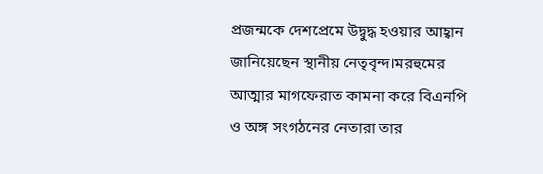প্রজন্মকে দেশপ্রেমে উদ্বুদ্ধ হওয়ার আহ্বান জানিয়েছেন স্থানীয় নেতৃবৃন্দ।মরহুমের আত্মার মাগফেরাত কামনা করে বিএনপি ও অঙ্গ সংগঠনের নেতারা তার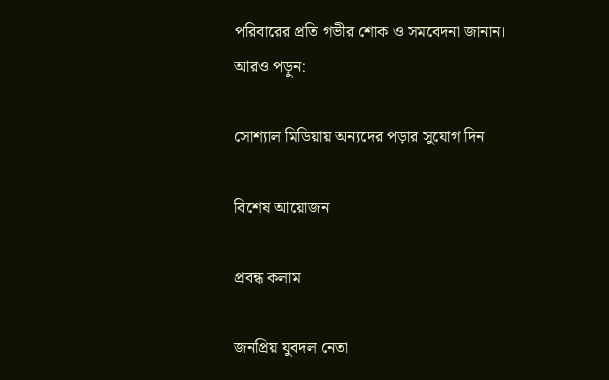পরিবারের প্রতি গভীর শোক ও সমবেদনা জানান।
আরও পড়ুন:

সোশ্যাল মিডিয়ায় অন্যদের পড়ার সুযোগ দিন

বিশেষ আয়োজন

প্রবন্ধ কলাম

জনপ্রিয় যুবদল নেতা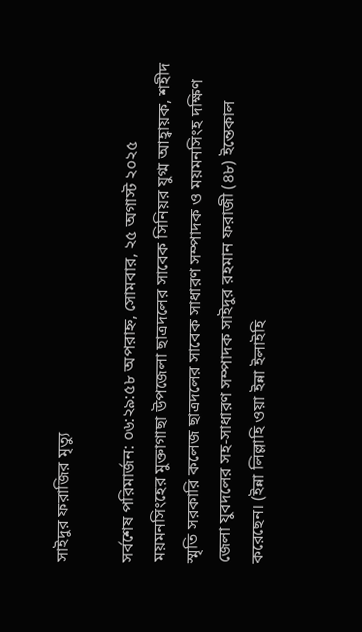সাইদুর ফরাজির মৃত্যু

সর্বশেষ পরিমার্জন: ০৬:২৯:৫৮ অপরাহ্ন, সোমবার, ২৫ অগাস্ট ২০২৫
ময়মনসিংহের মুক্তাগাছা উপজেলা ছাত্রদলের সাবেক সিনিয়র যুগ্ম আহ্বায়ক, শহীদ স্মৃতি সরকারি কলেজ ছাত্রদলের সাবেক সাধারণ সম্পাদক ও ময়মনসিংহ দক্ষিণ জেলা যুবদলের সহ-সাধারণ সম্পাদক সাইদুর রহমান ফরাজী (৪৮) ইন্তেকাল করেছেন। (ইন্না লিল্লাহি ওয়া ইন্না ইলাইহি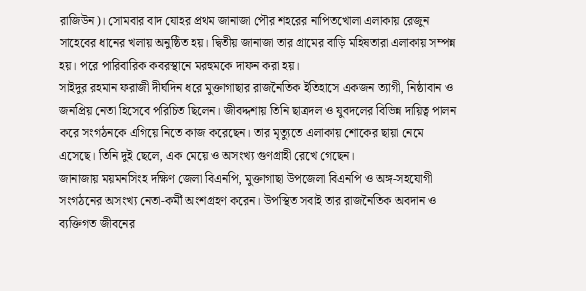রাজিউন)। সোমবার বাদ যোহর প্রথম জানাজা পৌর শহরের নাপিতখোলা এলাকায় রেজুন সাহেবের ধানের খলায় অনুষ্ঠিত হয়। দ্বিতীয় জানাজা তার গ্রামের বাড়ি মহিষতারা এলাকায় সম্পন্ন হয়। পরে পারিবারিক কবরস্থানে মরহুমকে দাফন করা হয়।
সাইদুর রহমান ফরাজী দীর্ঘদিন ধরে মুক্তাগাছার রাজনৈতিক ইতিহাসে একজন ত্যাগী, নিষ্ঠাবান ও জনপ্রিয় নেতা হিসেবে পরিচিত ছিলেন। জীবদ্দশায় তিনি ছাত্রদল ও যুবদলের বিভিন্ন দায়িত্ব পালন করে সংগঠনকে এগিয়ে নিতে কাজ করেছেন। তার মৃত্যুতে এলাকায় শোকের ছায়া নেমে এসেছে। তিনি দুই ছেলে, এক মেয়ে ও অসংখ্য গুণগ্রাহী রেখে গেছেন।
জানাজায় ময়মনসিংহ দক্ষিণ জেলা বিএনপি, মুক্তাগাছা উপজেলা বিএনপি ও অঙ্গ-সহযোগী সংগঠনের অসংখ্য নেতা-কর্মী অংশগ্রহণ করেন। উপস্থিত সবাই তার রাজনৈতিক অবদান ও ব্যক্তিগত জীবনের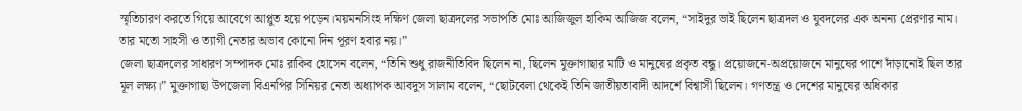স্মৃতিচারণ করতে গিয়ে আবেগে আপ্লুত হয়ে পড়েন।ময়মনসিংহ দক্ষিণ জেলা ছাত্রদলের সভাপতি মোঃ আজিজুল হাকিম আজিজ বলেন, “সাইদুর ভাই ছিলেন ছাত্রদল ও যুবদলের এক অনন্য প্রেরণার নাম। তার মতো সাহসী ও ত্যাগী নেতার অভাব কোনো দিন পূরণ হবার নয়।”
জেলা ছাত্রদলের সাধারণ সম্পাদক মোঃ রাকিব হোসেন বলেন, “তিনি শুধু রাজনীতিবিদ ছিলেন না, ছিলেন মুক্তাগাছার মাটি ও মানুষের প্রকৃত বন্ধু। প্রয়োজনে-অপ্রয়োজনে মানুষের পাশে দাঁড়ানোই ছিল তার মূল লক্ষ্য।” মুক্তাগাছা উপজেলা বিএনপির সিনিয়র নেতা অধ্যাপক আবদুস সালাম বলেন, “ছোটবেলা থেকেই তিনি জাতীয়তাবাদী আদর্শে বিশ্বাসী ছিলেন। গণতন্ত্র ও দেশের মানুষের অধিকার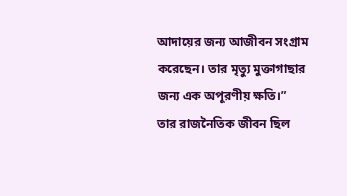আদায়ের জন্য আজীবন সংগ্রাম করেছেন। তার মৃত্যু মুক্তাগাছার জন্য এক অপূরণীয় ক্ষতি।”
তার রাজনৈতিক জীবন ছিল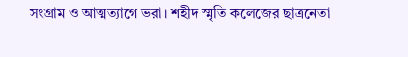সংগ্রাম ও আত্মত্যাগে ভরা। শহীদ স্মৃতি কলেজের ছাত্রনেতা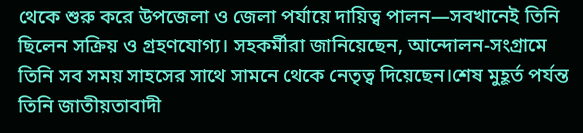থেকে শুরু করে উপজেলা ও জেলা পর্যায়ে দায়িত্ব পালন—সবখানেই তিনি ছিলেন সক্রিয় ও গ্রহণযোগ্য। সহকর্মীরা জানিয়েছেন, আন্দোলন-সংগ্রামে তিনি সব সময় সাহসের সাথে সামনে থেকে নেতৃত্ব দিয়েছেন।শেষ মুহূর্ত পর্যন্ত তিনি জাতীয়তাবাদী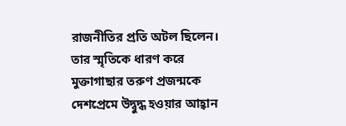রাজনীতির প্রতি অটল ছিলেন। তার স্মৃতিকে ধারণ করে মুক্তাগাছার তরুণ প্রজন্মকে দেশপ্রেমে উদ্বুদ্ধ হওয়ার আহ্বান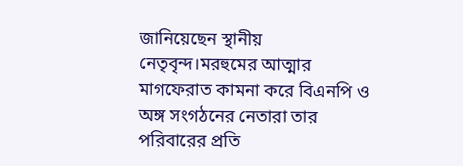জানিয়েছেন স্থানীয় নেতৃবৃন্দ।মরহুমের আত্মার মাগফেরাত কামনা করে বিএনপি ও অঙ্গ সংগঠনের নেতারা তার পরিবারের প্রতি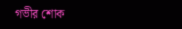গভীর শোক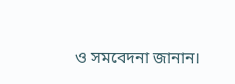ও সমবেদনা জানান।